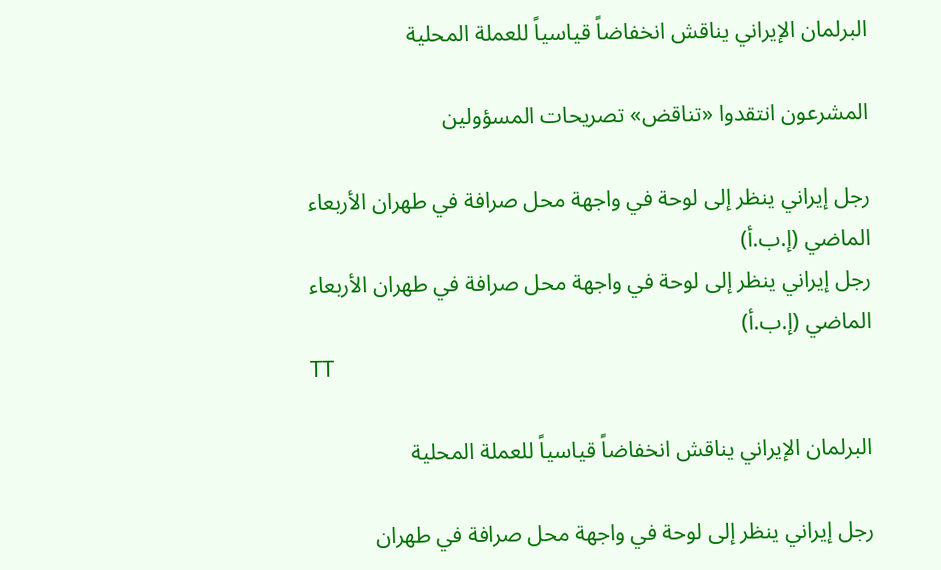البرلمان الإيراني يناقش انخفاضاً قياسياً للعملة المحلية

المشرعون انتقدوا «تناقض» تصريحات المسؤولين

رجل إيراني ينظر إلى لوحة في واجهة محل صرافة في طهران الأربعاء الماضي (إ.ب.أ)
رجل إيراني ينظر إلى لوحة في واجهة محل صرافة في طهران الأربعاء الماضي (إ.ب.أ)
TT

البرلمان الإيراني يناقش انخفاضاً قياسياً للعملة المحلية

رجل إيراني ينظر إلى لوحة في واجهة محل صرافة في طهران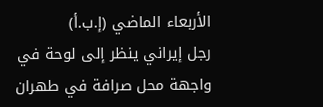الأربعاء الماضي (إ.ب.أ)
رجل إيراني ينظر إلى لوحة في واجهة محل صرافة في طهران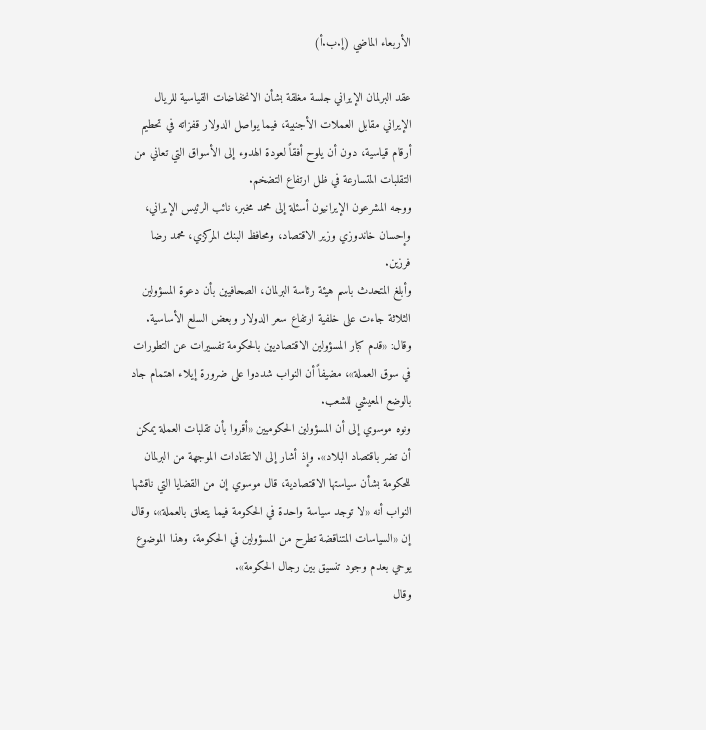الأربعاء الماضي (إ.ب.أ)

عقد البرلمان الإيراني جلسة مغلقة بشأن الانخفاضات القياسية للريال الإيراني مقابل العملات الأجنبية، فيما يواصل الدولار قفزاته في تحطيم أرقام قياسية، دون أن يلوح أفقاً لعودة الهدوء إلى الأسواق التي تعاني من التقلبات المتسارعة في ظل ارتفاع التضخم.
ووجه المشرعون الإيرانيون أسئلة إلى محمد مخبر، نائب الرئيس الإيراني، وإحسان خاندوزي وزير الاقتصاد، ومحافظ البنك المركزي، محمد رضا فرزين.
وأبلغ المتحدث باسم هيئة رئاسة البرلمان، الصحافيين بأن دعوة المسؤولين الثلاثة جاءت على خلفية ارتفاع سعر الدولار وبعض السلع الأساسية. وقال: «قدم كبار المسؤولين الاقتصاديين بالحكومة تفسيرات عن التطورات في سوق العملة»، مضيفاً أن النواب شددوا على ضرورة إيلاء اهتمام جاد بالوضع المعيشي للشعب.
ونوه موسوي إلى أن المسؤولين الحكوميين «أقروا بأن تقلبات العملة يمكن أن تضر باقتصاد البلاد». وإذ أشار إلى الانتقادات الموجهة من البرلمان للحكومة بشأن سياستها الاقتصادية، قال موسوي إن من القضايا التي ناقشها النواب أنه «لا توجد سياسة واحدة في الحكومة فيما يتعلق بالعملة»، وقال إن «السياسات المتناقضة تطرح من المسؤولين في الحكومة، وهذا الموضوع يوحي بعدم وجود تنسيق بين رجال الحكومة».
وقال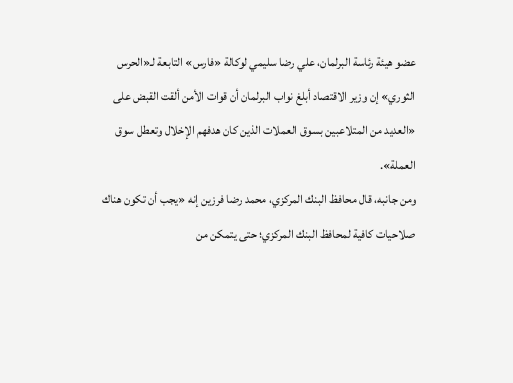عضو هيئة رئاسة البرلمان، علي رضا سليمي لوكالة «فارس» التابعة لـ«الحرس الثوري» إن وزير الاقتصاد أبلغ نواب البرلمان أن قوات الأمن ألقت القبض على «العديد من المتلاعبين بسوق العملات الذين كان هدفهم الإخلال وتعطل سوق العملة».
ومن جانبه، قال محافظ البنك المركزي، محمد رضا فرزين إنه «يجب أن تكون هناك صلاحيات كافية لمحافظ البنك المركزي؛ حتى يتمكن من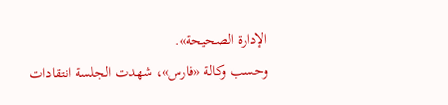الإدارة الصحيحة».
وحسب وكالة «فارس»، شهدت الجلسة انتقادات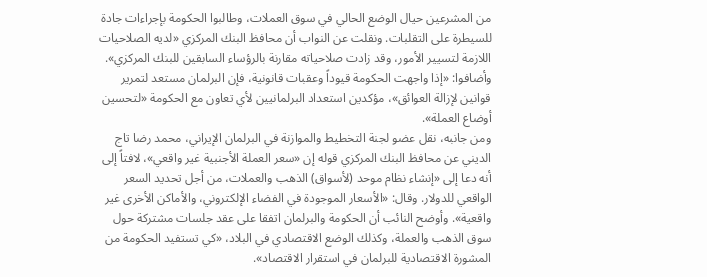من المشرعين حيال الوضع الحالي في سوق العملات، وطالبوا الحكومة بإجراءات جادة للسيطرة على التقلبات. ونقلت عن النواب أن محافظ البنك المركزي «لديه الصلاحيات اللازمة لتسيير الأمور، وقد زادت صلاحياته مقارنة بالرؤساء السابقين للبنك المركزي». وأضافوا: «إذا واجهت الحكومة قيوداً وعقبات قانونية، فإن البرلمان مستعد لتمرير قوانين لإزالة العوائق»، مؤكدين استعداد البرلمانيين لأي تعاون مع الحكومة «لتحسين أوضاع العملة».
ومن جانبه، نقل عضو لجنة التخطيط والموازنة في البرلمان الإيراني، محمد رضا تاج الديني عن محافظ البنك المركزي قوله إن «سعر العملة الأجنبية غير واقعي»، لافتاً إلى أنه دعا إلى «إنشاء نظام موحد (لأسواق) الذهب والعملات، من أجل تحديد السعر الواقعي للدولار. وقال: «الأسعار الموجودة في الفضاء الإلكتروني، والأماكن الأخرى غير واقعية». وأوضح النائب أن الحكومة والبرلمان اتفقا على عقد جلسات مشتركة حول سوق الذهب والعملة، وكذلك الوضع الاقتصادي في البلاد، «كي تستفيد الحكومة من المشورة الاقتصادية للبرلمان في استقرار الاقتصاد».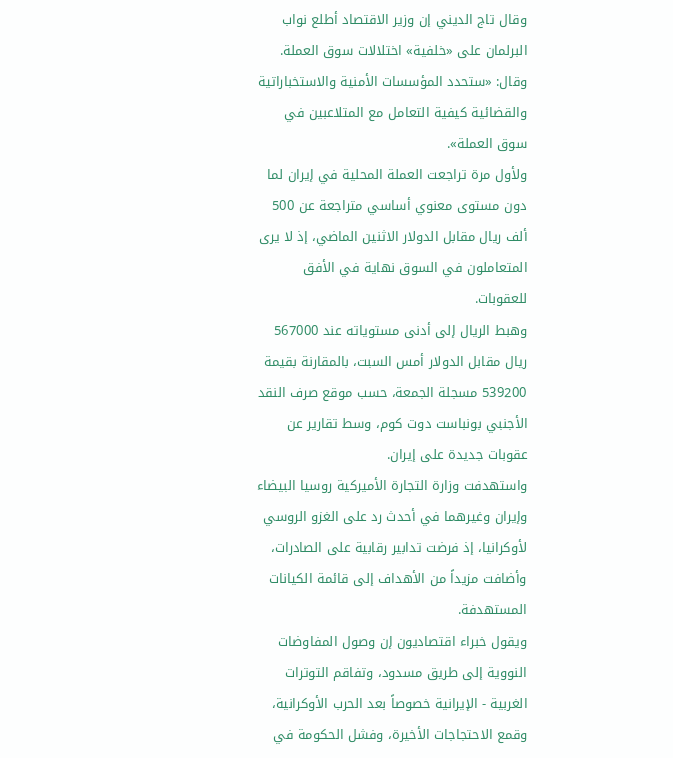وقال تاج الديني إن وزير الاقتصاد أطلع نواب البرلمان على «خلفية» اختلالات سوق العملة. وقال: «ستحدد المؤسسات الأمنية والاستخباراتية والقضائية كيفية التعامل مع المتلاعبين في سوق العملة».
ولأول مرة تراجعت العملة المحلية في إيران لما دون مستوى معنوي أساسي متراجعة عن 500 ألف ريال مقابل الدولار الاثنين الماضي، إذ لا يرى المتعاملون في السوق نهاية في الأفق للعقوبات.
وهبط الريال إلى أدنى مستوياته عند 567000 ريال مقابل الدولار أمس السبت، بالمقارنة بقيمة 539200 مسجلة الجمعة، حسب موقع صرف النقد الأجنبي بونباست دوت كوم، وسط تقارير عن عقوبات جديدة على إيران.
واستهدفت وزارة التجارة الأميركية روسيا البيضاء وإيران وغيرهما في أحدث رد على الغزو الروسي لأوكرانيا، إذ فرضت تدابير رقابية على الصادرات، وأضافت مزيداً من الأهداف إلى قائمة الكيانات المستهدفة.
ويقول خبراء اقتصاديون إن وصول المفاوضات النووية إلى طريق مسدود، وتفاقم التوترات الغربية - الإيرانية خصوصاً بعد الحرب الأوكرانية، وقمع الاحتجاجات الأخيرة، وفشل الحكومة في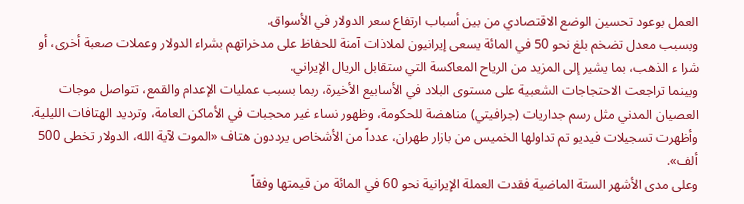العمل بوعود تحسين الوضع الاقتصادي من بين أسباب ارتفاع سعر الدولار في الأسواق.
وبسبب معدل تضخم بلغ نحو 50 في المائة يسعى إيرانيون لملاذات آمنة للحفاظ على مدخراتهم بشراء الدولار وعملات صعبة أخرى، أو شرا ء الذهب، بما يشير إلى المزيد من الرياح المعاكسة التي ستقابل الريال الإيراني.
وبينما تراجعت الاحتجاجات الشعبية على مستوى البلاد في الأسابيع الأخيرة، ربما بسبب عمليات الإعدام والقمع، تتواصل موجات العصيان المدني مثل رسم جداريات (جرافيتي) مناهضة للحكومة، وظهور نساء غير محجبات في الأماكن العامة، وترديد الهتافات الليلية.
وأظهرت تسجيلات فيديو تم تداولها الخميس من بازار طهران، عدداً من الأشخاص يرددون هتاف «الموت لآية الله، الدولار تخطى 500 ألف».
وعلى مدى الأشهر الستة الماضية فقدت العملة الإيرانية نحو 60 في المائة من قيمتها وفقاً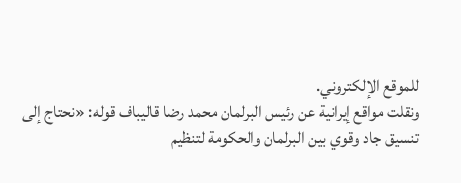للموقع الإلكتروني.
ونقلت مواقع إيرانية عن رئيس البرلمان محمد رضا قاليباف قوله: «نحتاج إلى تنسيق جاد وقوي بين البرلمان والحكومة لتنظيم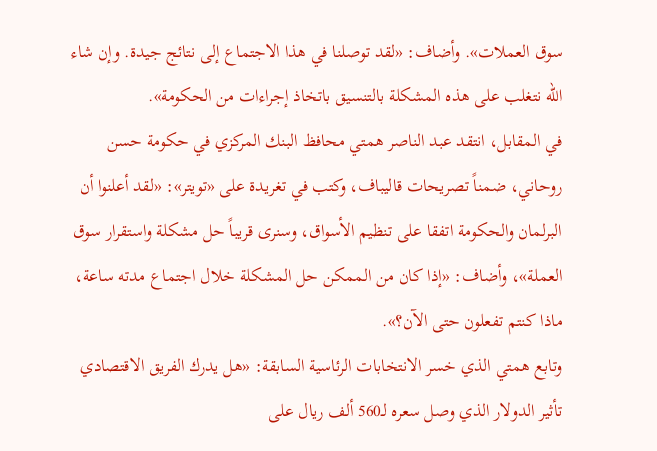سوق العملات». وأضاف: «لقد توصلنا في هذا الاجتماع إلى نتائج جيدة. وإن شاء الله نتغلب على هذه المشكلة بالتنسيق باتخاذ إجراءات من الحكومة».
في المقابل، انتقد عبد الناصر همتي محافظ البنك المركزي في حكومة حسن روحاني، ضمناً تصريحات قاليباف، وكتب في تغريدة على «تويتر»: «لقد أعلنوا أن البرلمان والحكومة اتفقا على تنظيم الأسواق، وسنرى قريباً حل مشكلة واستقرار سوق العملة»، وأضاف: «إذا كان من الممكن حل المشكلة خلال اجتماع مدته ساعة، ماذا كنتم تفعلون حتى الآن؟».
وتابع همتي الذي خسر الانتخابات الرئاسية السابقة: «هل يدرك الفريق الاقتصادي تأثير الدولار الذي وصل سعره لـ560 ألف ريال على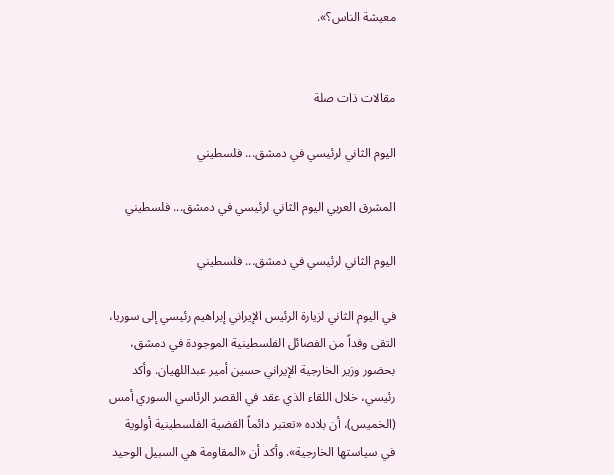معيشة الناس؟».


مقالات ذات صلة

اليوم الثاني لرئيسي في دمشق... فلسطيني

المشرق العربي اليوم الثاني لرئيسي في دمشق... فلسطيني

اليوم الثاني لرئيسي في دمشق... فلسطيني

في اليوم الثاني لزيارة الرئيس الإيراني إبراهيم رئيسي إلى سوريا، التقى وفداً من الفصائل الفلسطينية الموجودة في دمشق، بحضور وزير الخارجية الإيراني حسين أمير عبداللهيان. وأكد رئيسي، خلال اللقاء الذي عقد في القصر الرئاسي السوري أمس (الخميس)، أن بلاده «تعتبر دائماً القضية الفلسطينية أولوية في سياستها الخارجية». وأكد أن «المقاومة هي السبيل الوحيد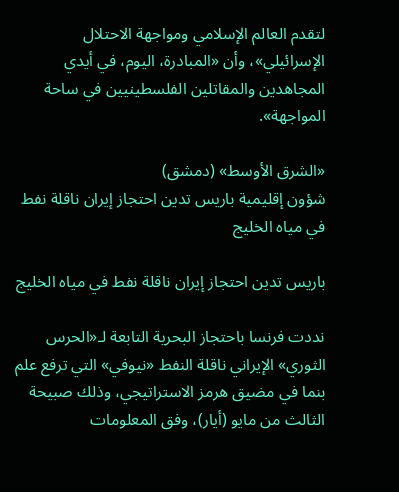لتقدم العالم الإسلامي ومواجهة الاحتلال الإسرائيلي»، وأن «المبادرة، اليوم، في أيدي المجاهدين والمقاتلين الفلسطينيين في ساحة المواجهة».

«الشرق الأوسط» (دمشق)
شؤون إقليمية باريس تدين احتجاز إيران ناقلة نفط في مياه الخليج

باريس تدين احتجاز إيران ناقلة نفط في مياه الخليج

نددت فرنسا باحتجاز البحرية التابعة لـ«الحرس الثوري» الإيراني ناقلة النفط «نيوفي» التي ترفع علم بنما في مضيق هرمز الاستراتيجي، وذلك صبيحة الثالث من مايو (أيار)، وفق المعلومات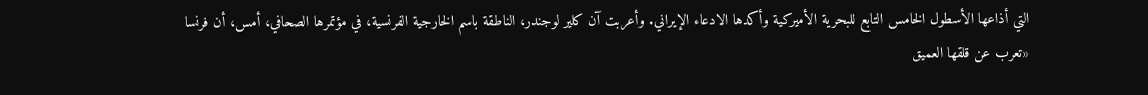التي أذاعها الأسطول الخامس التابع للبحرية الأميركية وأكدها الادعاء الإيراني. وأعربت آن كلير لوجندر، الناطقة باسم الخارجية الفرنسية، في مؤتمرها الصحافي، أمس، أن فرنسا «تعرب عن قلقها العميق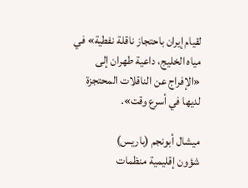لقيام إيران باحتجاز ناقلة نفطية» في مياه الخليج، داعية طهران إلى «الإفراج عن الناقلات المحتجزة لديها في أسرع وقت».

ميشال أبونجم (باريس)
شؤون إقليمية منظمات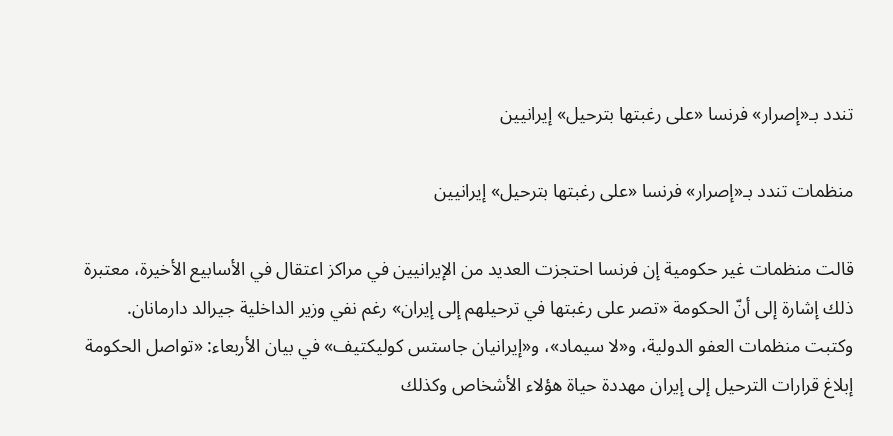تندد بـ«إصرار» فرنسا «على رغبتها بترحيل» إيرانيين

منظمات تندد بـ«إصرار» فرنسا «على رغبتها بترحيل» إيرانيين

قالت منظمات غير حكومية إن فرنسا احتجزت العديد من الإيرانيين في مراكز اعتقال في الأسابيع الأخيرة، معتبرة ذلك إشارة إلى أنّ الحكومة «تصر على رغبتها في ترحيلهم إلى إيران» رغم نفي وزير الداخلية جيرالد دارمانان. وكتبت منظمات العفو الدولية، و«لا سيماد»، و«إيرانيان جاستس كوليكتيف» في بيان الأربعاء: «تواصل الحكومة إبلاغ قرارات الترحيل إلى إيران مهددة حياة هؤلاء الأشخاص وكذلك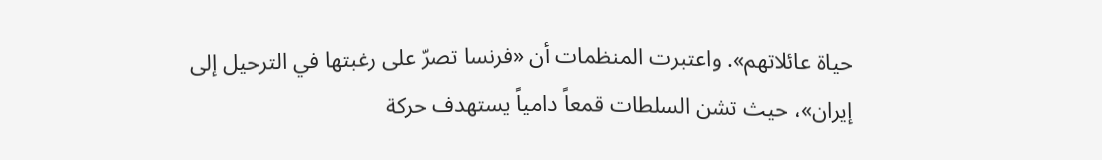حياة عائلاتهم». واعتبرت المنظمات أن «فرنسا تصرّ على رغبتها في الترحيل إلى إيران»، حيث تشن السلطات قمعاً دامياً يستهدف حركة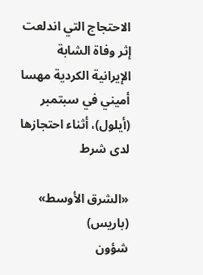الاحتجاج التي اندلعت إثر وفاة الشابة الإيرانية الكردية مهسا أميني في سبتمبر (أيلول)، أثناء احتجازها لدى شرط

«الشرق الأوسط» (باريس)
شؤون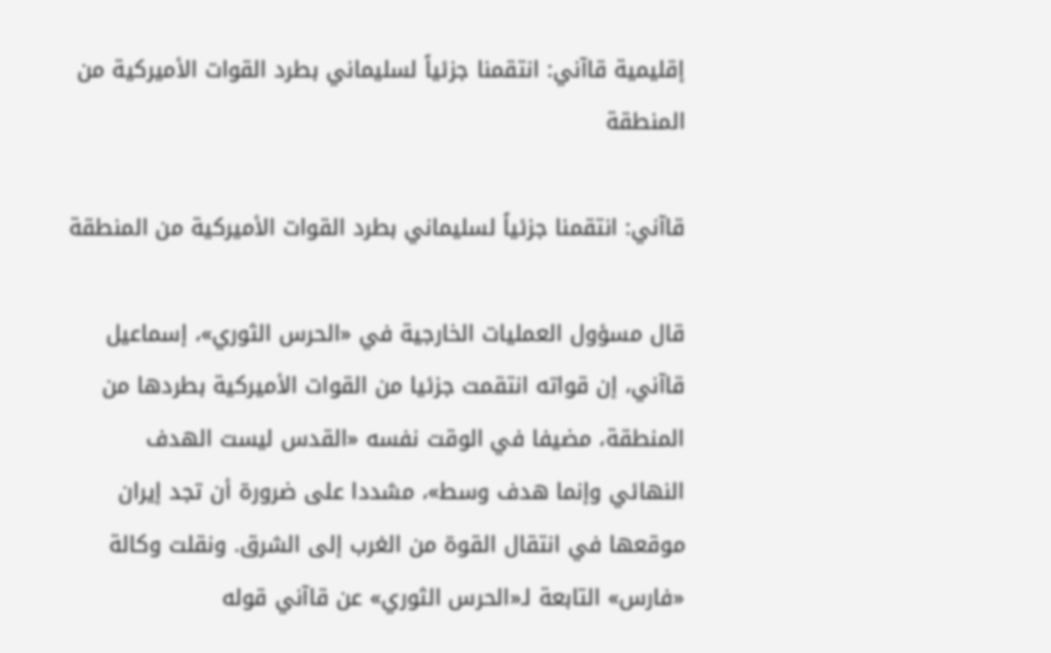إقليمية قاآني: انتقمنا جزئياً لسليماني بطرد القوات الأميركية من المنطقة

قاآني: انتقمنا جزئياً لسليماني بطرد القوات الأميركية من المنطقة

قال مسؤول العمليات الخارجية في «الحرس الثوري»، إسماعيل قاآني، إن قواته انتقمت جزئيا من القوات الأميركية بطردها من المنطقة، مضيفا في الوقت نفسه «القدس ليست الهدف النهائي وإنما هدف وسط»، مشددا على ضرورة أن تجد إيران موقعها في انتقال القوة من الغرب إلى الشرق. ونقلت وكالة «فارس» التابعة لـ«الحرس الثوري» عن قاآني قوله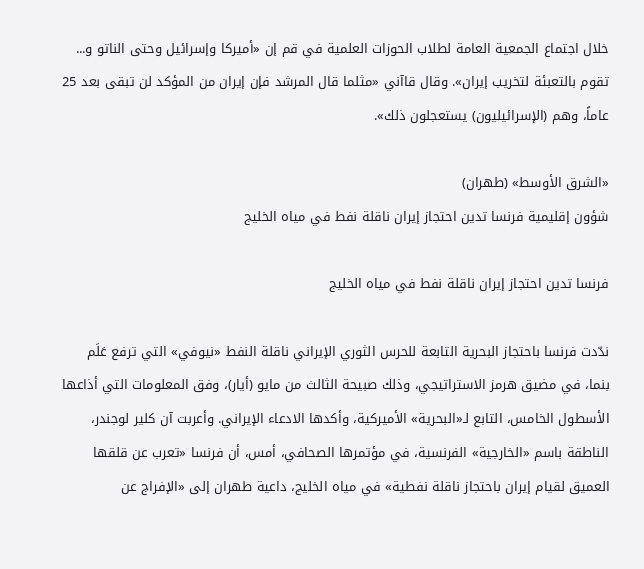خلال اجتماع الجمعية العامة لطلاب الحوزات العلمية في قم إن «أميركا وإسرائيل وحتى الناتو و... تقوم بالتعبئة لتخريب إيران». وقال قاآني «مثلما قال المرشد فإن إيران من المؤكد لن تبقى بعد 25 عاماً، وهم (الإسرائيليون) يستعجلون ذلك».

«الشرق الأوسط» (طهران)
شؤون إقليمية فرنسا تدين احتجاز إيران ناقلة نفط في مياه الخليج

فرنسا تدين احتجاز إيران ناقلة نفط في مياه الخليج

ندّدت فرنسا باحتجاز البحرية التابعة للحرس الثوري الإيراني ناقلة النفط «نيوفي» التي ترفع عَلَم بنما، في مضيق هرمز الاستراتيجي، وذلك صبيحة الثالث من مايو (أيار)، وفق المعلومات التي أذاعها الأسطول الخامس، التابع لـ«البحرية» الأميركية، وأكدها الادعاء الإيراني. وأعربت آن كلير لوجندر، الناطقة باسم «الخارجية» الفرنسية، في مؤتمرها الصحافي، أمس، أن فرنسا «تعرب عن قلقها العميق لقيام إيران باحتجاز ناقلة نفطية» في مياه الخليج، داعية طهران إلى «الإفراج عن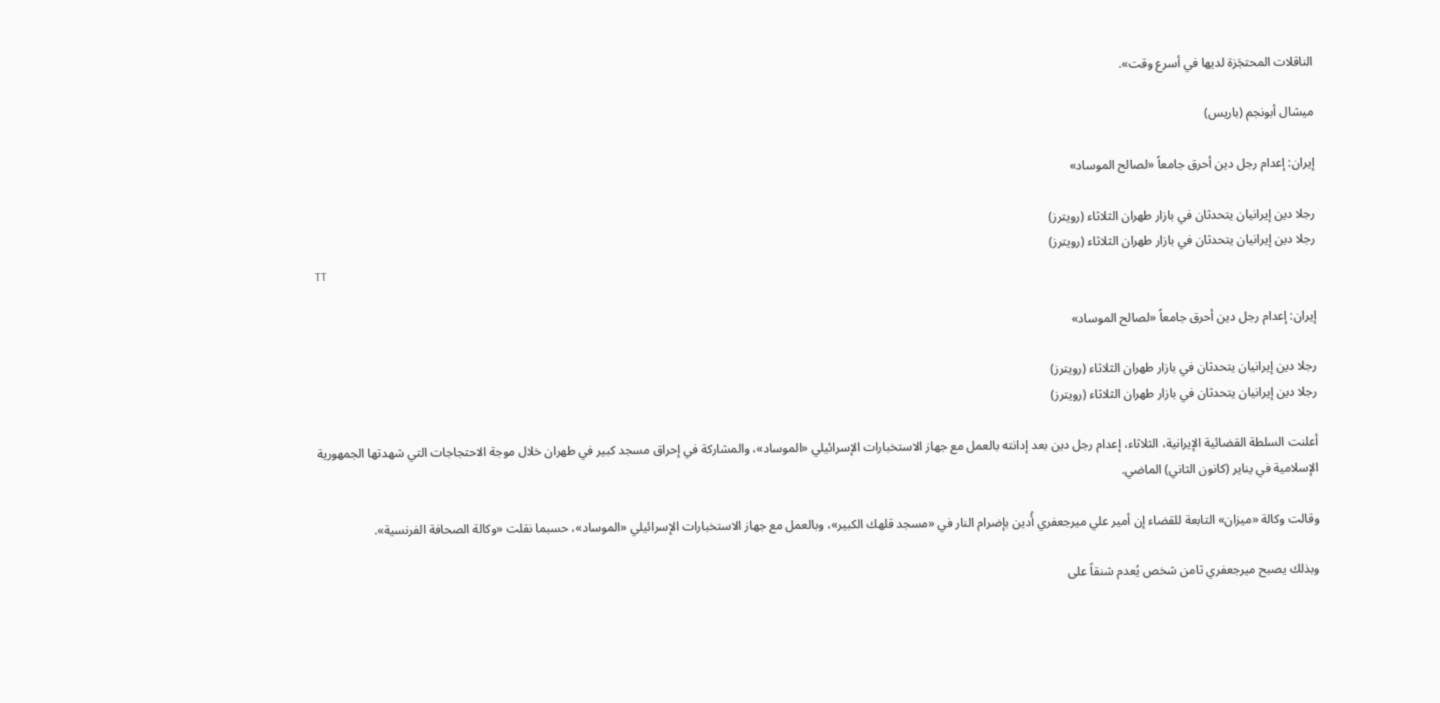الناقلات المحتجَزة لديها في أسرع وقت».

ميشال أبونجم (باريس)

إيران: إعدام رجل دين أحرق جامعاً «لصالح الموساد»

رجلا دين إيرانيان يتحدثان في بازار طهران الثلاثاء (رويترز)
رجلا دين إيرانيان يتحدثان في بازار طهران الثلاثاء (رويترز)
TT

إيران: إعدام رجل دين أحرق جامعاً «لصالح الموساد»

رجلا دين إيرانيان يتحدثان في بازار طهران الثلاثاء (رويترز)
رجلا دين إيرانيان يتحدثان في بازار طهران الثلاثاء (رويترز)

أعلنت السلطة القضائية الإيرانية، الثلاثاء، إعدام رجل دين بعد إدانته بالعمل مع جهاز الاستخبارات الإسرائيلي «الموساد»، والمشاركة في إحراق مسجد كبير في طهران خلال موجة الاحتجاجات التي شهدتها الجمهورية الإسلامية في يناير (كانون الثاني) الماضي.

وقالت وكالة «ميزان» التابعة للقضاء إن أمير علي ميرجعفري أُدين بإضرام النار في «مسجد قلهك الكبير»، وبالعمل مع جهاز الاستخبارات الإسرائيلي «الموساد»، حسبما نقلت «وكالة الصحافة الفرنسية».

وبذلك يصبح ميرجعفري ثامن شخص يُعدم شنقاً على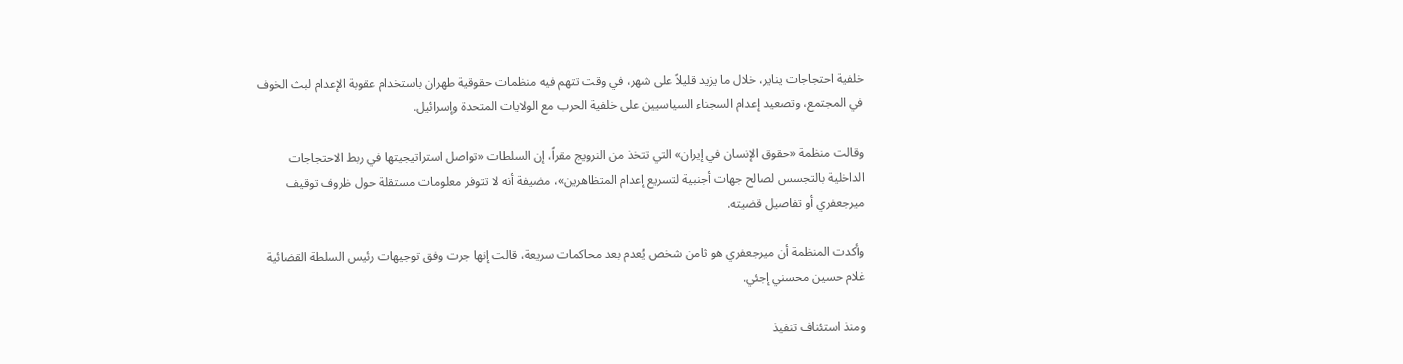خلفية احتجاجات يناير، خلال ما يزيد قليلاً على شهر، في وقت تتهم فيه منظمات حقوقية طهران باستخدام عقوبة الإعدام لبث الخوف في المجتمع، وتصعيد إعدام السجناء السياسيين على خلفية الحرب مع الولايات المتحدة وإسرائيل.

وقالت منظمة «حقوق الإنسان في إيران» التي تتخذ من النرويج مقراً، إن السلطات «تواصل استراتيجيتها في ربط الاحتجاجات الداخلية بالتجسس لصالح جهات أجنبية لتسريع إعدام المتظاهرين»، مضيفة أنه لا تتوفر معلومات مستقلة حول ظروف توقيف ميرجعفري أو تفاصيل قضيته.

وأكدت المنظمة أن ميرجعفري هو ثامن شخص يُعدم بعد محاكمات سريعة، قالت إنها جرت وفق توجيهات رئيس السلطة القضائية غلام حسين محسني إجئي.

ومنذ استئناف تنفيذ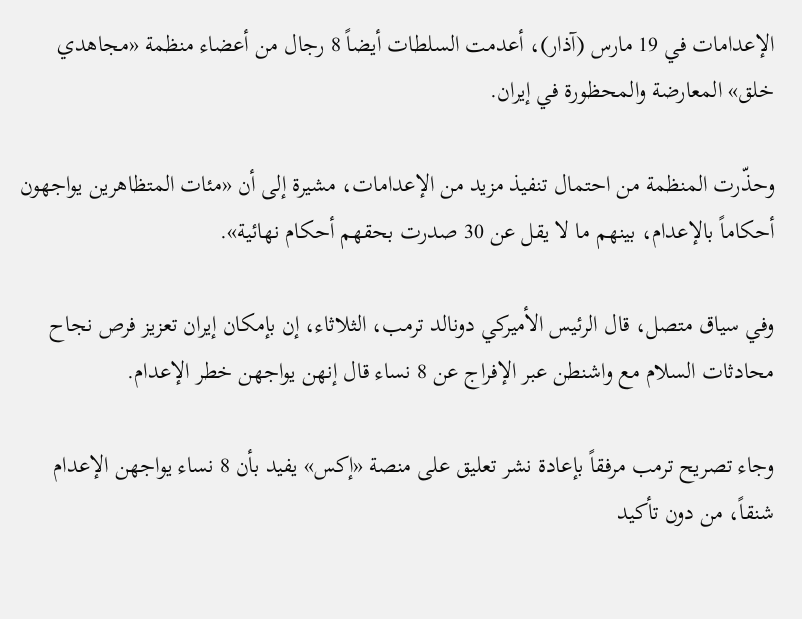الإعدامات في 19 مارس (آذار)، أعدمت السلطات أيضاً 8 رجال من أعضاء منظمة «مجاهدي خلق» المعارضة والمحظورة في إيران.

وحذّرت المنظمة من احتمال تنفيذ مزيد من الإعدامات، مشيرة إلى أن «مئات المتظاهرين يواجهون أحكاماً بالإعدام، بينهم ما لا يقل عن 30 صدرت بحقهم أحكام نهائية».

وفي سياق متصل، قال الرئيس الأميركي دونالد ترمب، الثلاثاء، إن بإمكان إيران تعزيز فرص نجاح محادثات السلام مع واشنطن عبر الإفراج عن 8 نساء قال إنهن يواجهن خطر الإعدام.

وجاء تصريح ترمب مرفقاً بإعادة نشر تعليق على منصة «إكس» يفيد بأن 8 نساء يواجهن الإعدام شنقاً، من دون تأكيد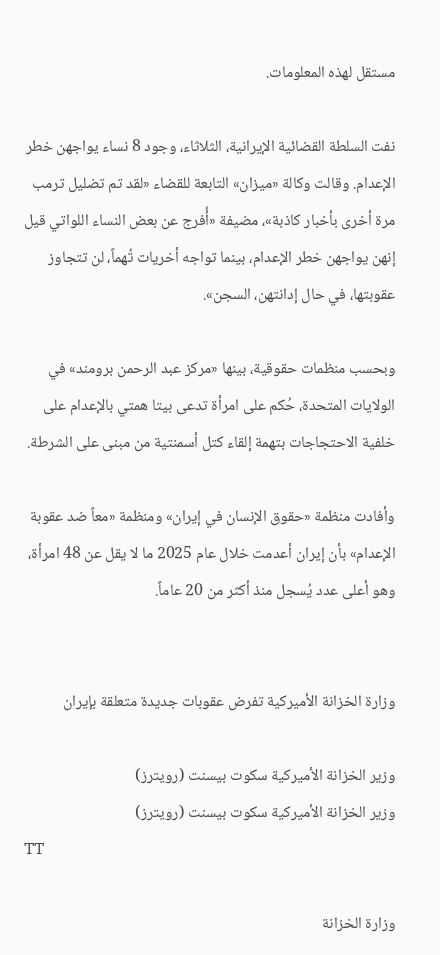مستقل لهذه المعلومات.

نفت السلطة القضائية الإيرانية، الثلاثاء، وجود 8 نساء يواجهن خطر الإعدام. وقالت وكالة «ميزان» التابعة للقضاء «لقد تم تضليل ترمب مرة أخرى بأخبار كاذبة»، مضيفة «أُفرج عن بعض النساء اللواتي قيل إنهن يواجهن خطر الإعدام، بينما تواجه أخريات تُهماً، لن تتجاوز عقوبتها، في حال إدانتهن، السجن».

وبحسب منظمات حقوقية، بينها «مركز عبد الرحمن برومند» في الولايات المتحدة، حُكم على امرأة تدعى بيتا همتي بالإعدام على خلفية الاحتجاجات بتهمة إلقاء كتل أسمنتية من مبنى على الشرطة.

وأفادت منظمة «حقوق الإنسان في إيران» ومنظمة «معاً ضد عقوبة الإعدام» بأن إيران أعدمت خلال عام 2025 ما لا يقل عن 48 امرأة، وهو أعلى عدد يُسجل منذ أكثر من 20 عاماً.


وزارة الخزانة الأميركية تفرض عقوبات جديدة متعلقة بإيران

وزير الخزانة ‌الأميركية سكوت بيسنت (رويترز)
وزير الخزانة ‌الأميركية سكوت بيسنت (رويترز)
TT

وزارة الخزانة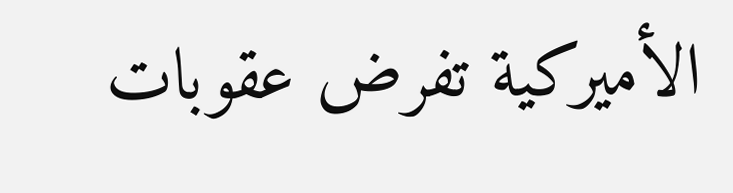الأميركية تفرض عقوبات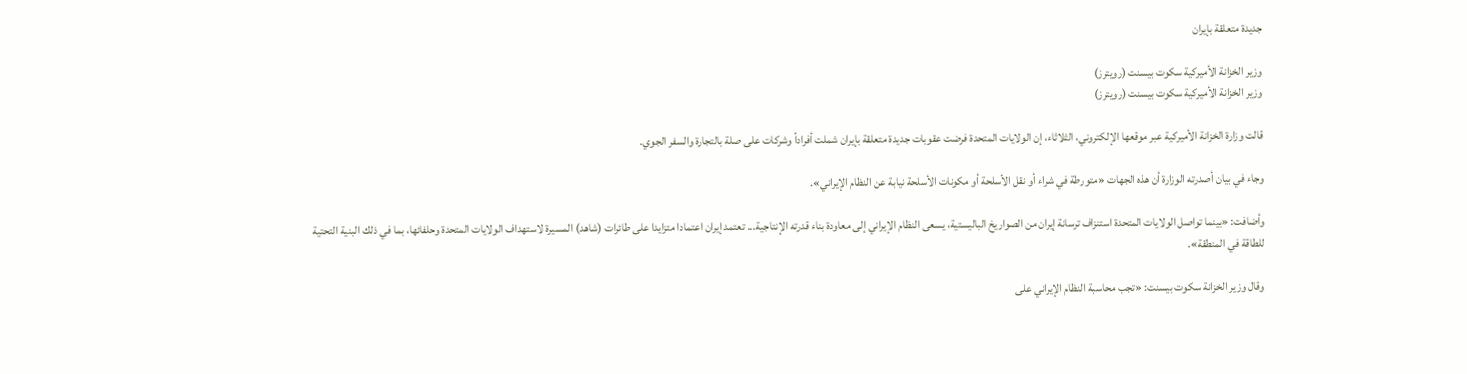جديدة متعلقة بإيران

وزير الخزانة ‌الأميركية سكوت بيسنت (رويترز)
وزير الخزانة ‌الأميركية سكوت بيسنت (رويترز)

قالت وزارة الخزانة ‌الأميركية عبر موقعها الإلكتروني، الثلاثاء، ‌إن الولايات المتحدة فرضت عقوبات جديدة متعلقة ‌بإيران ‌شملت ‌أفراداً ‌وشركات ‌على صلة بالتجارة والسفر الجوي.

وجاء في بيان أصدرته الوزارة أن هذه الجهات «متورطة في شراء أو نقل الأسلحة أو مكونات الأسلحة نيابة عن النظام الإيراني».

وأضافت: «بينما تواصل الولايات المتحدة استنزاف ترسانة إيران من الصواريخ الباليستية، يسعى النظام الإيراني إلى معاودة بناء قدرته الإنتاجية... تعتمد إيران اعتمادا متزايدا على طائرات (شاهد) المسيرة لاستهداف الولايات المتحدة وحلفائها، بما في ذلك البنية التحتية للطاقة في المنطقة».

وقال وزير الخزانة سكوت بيسنت: «تجب محاسبة النظام الإيراني على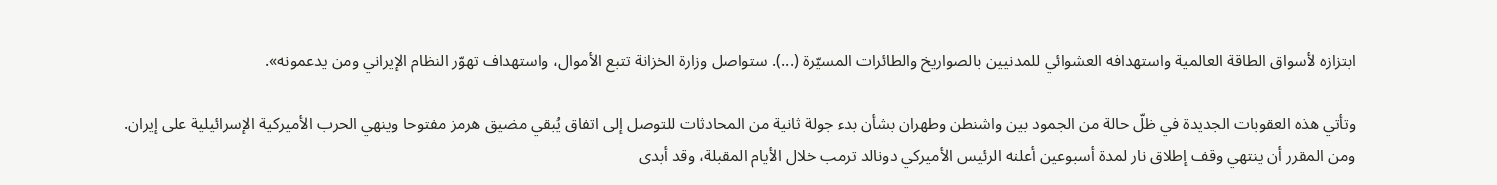ابتزازه لأسواق الطاقة العالمية واستهدافه العشوائي للمدنيين بالصواريخ والطائرات المسيّرة (...). ستواصل وزارة الخزانة تتبع الأموال، واستهداف تهوّر النظام الإيراني ومن يدعمونه».

وتأتي هذه العقوبات الجديدة في ظلّ حالة من ‌الجمود بين ‌واشنطن وطهران بشأن بدء جولة ثانية ‌من المحادثات للتوصل إلى ‌اتفاق يُبقي مضيق هرمز مفتوحا وينهي الحرب الأميركية الإسرائيلية على إيران. ومن المقرر أن ينتهي وقف إطلاق ‌نار لمدة أسبوعين أعلنه الرئيس الأميركي دونالد ترمب خلال الأيام المقبلة، وقد أبدى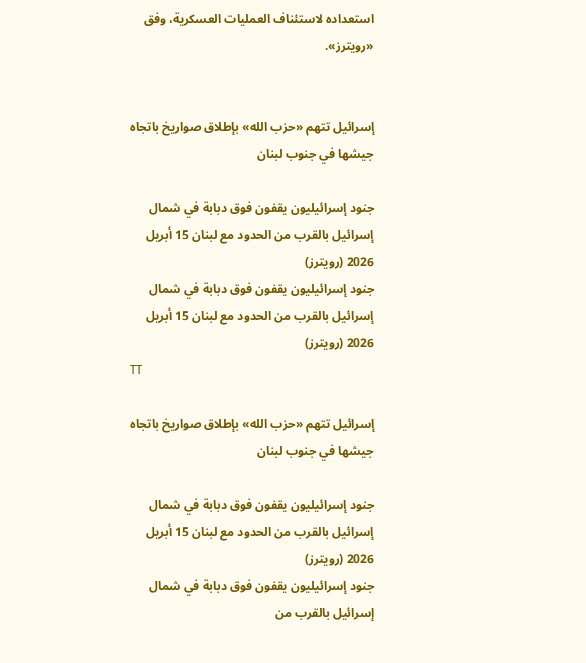استعداده لاستئناف العمليات العسكرية، وفق «رويترز».


إسرائيل تتهم «حزب الله» بإطلاق صواريخ باتجاه جيشها في جنوب لبنان

جنود إسرائيليون يقفون فوق دبابة في شمال إسرائيل بالقرب من الحدود مع لبنان 15 أبريل 2026 (رويترز)
جنود إسرائيليون يقفون فوق دبابة في شمال إسرائيل بالقرب من الحدود مع لبنان 15 أبريل 2026 (رويترز)
TT

إسرائيل تتهم «حزب الله» بإطلاق صواريخ باتجاه جيشها في جنوب لبنان

جنود إسرائيليون يقفون فوق دبابة في شمال إسرائيل بالقرب من الحدود مع لبنان 15 أبريل 2026 (رويترز)
جنود إسرائيليون يقفون فوق دبابة في شمال إسرائيل بالقرب من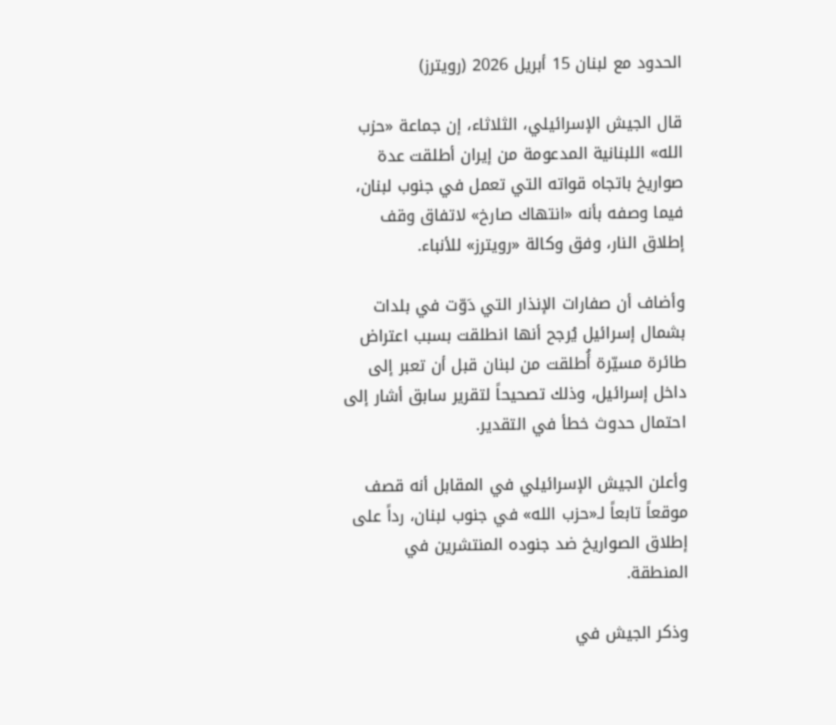الحدود مع لبنان 15 أبريل 2026 (رويترز)

قال الجيش الإسرائيلي، الثلاثاء، إن جماعة «حزب الله» اللبنانية المدعومة من إيران أطلقت عدة صواريخ باتجاه قواته التي تعمل في جنوب لبنان، فيما وصفه بأنه «انتهاك صارخ» لاتفاق وقف إطلاق النار، وفق وكالة «رويترز» للأنباء.

وأضاف أن صفارات الإنذار التي دَوّت في بلدات بشمال إسرائيل يُرجح أنها انطلقت بسبب اعتراض طائرة مسيّرة أُطلقت من لبنان قبل أن تعبر إلى داخل إسرائيل، وذلك تصحيحاً لتقرير سابق أشار إلى احتمال حدوث خطأ في التقدير.

وأعلن الجيش الإسرائيلي في المقابل أنه قصف موقعاً تابعاً لـ«حزب الله» في جنوب لبنان، رداً على إطلاق الصواريخ ضد جنوده المنتشرين في المنطقة.

وذكر الجيش في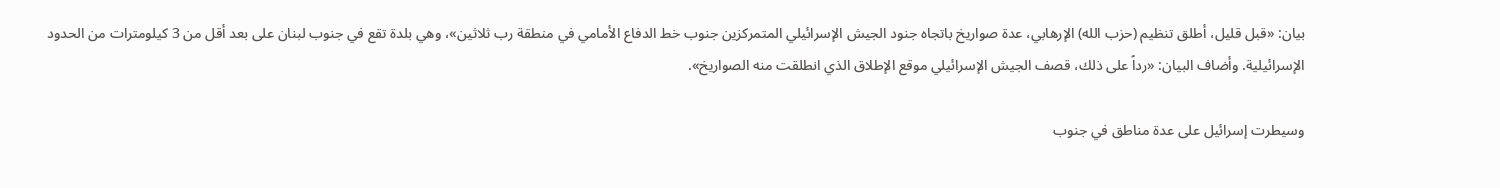بيان: «قبل قليل، أطلق تنظيم (حزب الله) الإرهابي، عدة صواريخ باتجاه جنود الجيش الإسرائيلي المتمركزين جنوب خط الدفاع الأمامي في منطقة رب ثلاثين»، وهي بلدة تقع في جنوب لبنان على بعد أقل من 3 كيلومترات من الحدود الإسرائيلية. وأضاف البيان: «رداً على ذلك، قصف الجيش الإسرائيلي موقع الإطلاق الذي انطلقت منه الصواريخ».

وسيطرت إسرائيل على عدة مناطق في جنوب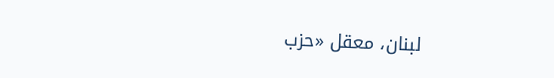لبنان، معقل «حزب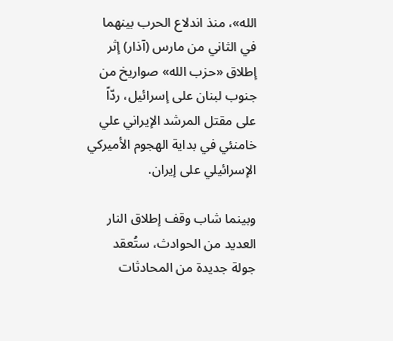الله»، منذ اندلاع الحرب بينهما في الثاني من مارس (آذار) إثر إطلاق «حزب الله» صواريخ من جنوب لبنان على إسرائيل، ردّاً على مقتل المرشد الإيراني علي خامنئي في بداية الهجوم الأميركي الإسرائيلي على إيران.

وبينما شاب وقف إطلاق النار العديد من الحوادث، ستُعقد جولة جديدة من المحادثات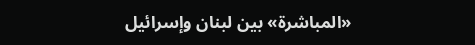«المباشرة» بين لبنان وإسرائيل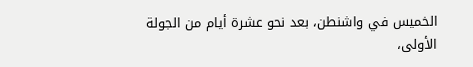الخميس في واشنطن، بعد نحو عشرة أيام من الجولة الأولى،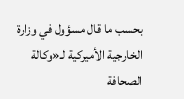بحسب ما قال مسؤول في وزارة الخارجية الأميركية لـ«وكالة الصحافة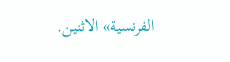الفرنسية» الاثنين.